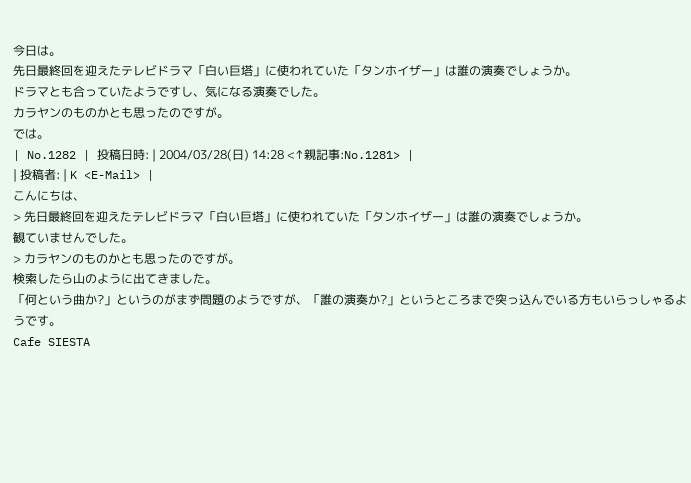今日は。
先日最終回を迎えたテレビドラマ「白い巨塔」に使われていた「タンホイザー」は誰の演奏でしょうか。
ドラマとも合っていたようですし、気になる演奏でした。
カラヤンのものかとも思ったのですが。
では。
| No.1282 | 投稿日時: | 2004/03/28(日) 14:28 <↑親記事:No.1281> |
| 投稿者: | K <E-Mail> |
こんにちは、
> 先日最終回を迎えたテレビドラマ「白い巨塔」に使われていた「タンホイザー」は誰の演奏でしょうか。
観ていませんでした。
> カラヤンのものかとも思ったのですが。
検索したら山のように出てきました。
「何という曲か?」というのがまず問題のようですが、「誰の演奏か?」というところまで突っ込んでいる方もいらっしゃるようです。
Cafe SIESTA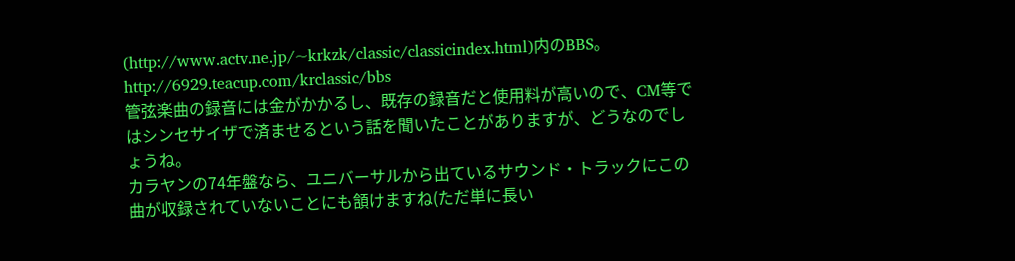(http://www.actv.ne.jp/~krkzk/classic/classicindex.html)内のBBS。
http://6929.teacup.com/krclassic/bbs
管弦楽曲の録音には金がかかるし、既存の録音だと使用料が高いので、CM等ではシンセサイザで済ませるという話を聞いたことがありますが、どうなのでしょうね。
カラヤンの74年盤なら、ユニバーサルから出ているサウンド・トラックにこの曲が収録されていないことにも頷けますね(ただ単に長い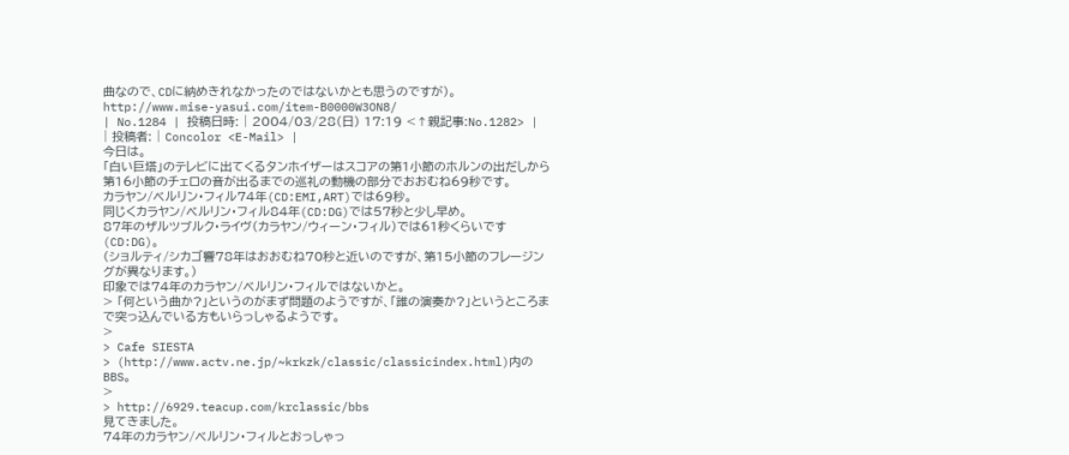曲なので、CDに納めきれなかったのではないかとも思うのですが)。
http://www.mise-yasui.com/item-B0000W3ON8/
| No.1284 | 投稿日時: | 2004/03/28(日) 17:19 <↑親記事:No.1282> |
| 投稿者: | Concolor <E-Mail> |
今日は。
「白い巨塔」のテレビに出てくるタンホイザーはスコアの第1小節のホルンの出だしから第16小節のチェロの音が出るまでの巡礼の動機の部分でおおむね69秒です。
カラヤン/ベルリン・フィル74年(CD:EMI,ART)では69秒。
同じくカラヤン/ベルリン・フィル84年(CD:DG)では57秒と少し早め。
87年のザルツブルク・ライヴ(カラヤン/ウィーン・フィル)では61秒くらいです(CD:DG)。
(ショルティ/シカゴ響78年はおおむね70秒と近いのですが、第15小節のフレージングが異なります。)
印象では74年のカラヤン/ベルリン・フィルではないかと。
> 「何という曲か?」というのがまず問題のようですが、「誰の演奏か?」というところまで突っ込んでいる方もいらっしゃるようです。
>
> Cafe SIESTA
> (http://www.actv.ne.jp/~krkzk/classic/classicindex.html)内のBBS。
>
> http://6929.teacup.com/krclassic/bbs
見てきました。
74年のカラヤン/ベルリン・フィルとおっしゃっ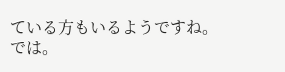ている方もいるようですね。
では。